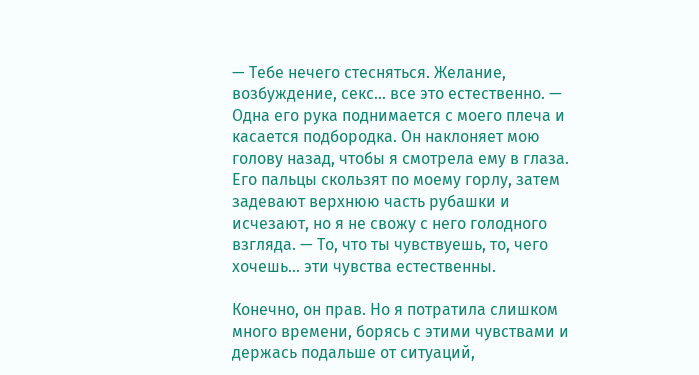— Тебе нечего стесняться. Желание, возбуждение, секс… все это естественно. — Одна его рука поднимается с моего плеча и касается подбородка. Он наклоняет мою голову назад, чтобы я смотрела ему в глаза. Его пальцы скользят по моему горлу, затем задевают верхнюю часть рубашки и исчезают, но я не свожу с него голодного взгляда. — То, что ты чувствуешь, то, чего хочешь… эти чувства естественны.

Конечно, он прав. Но я потратила слишком много времени, борясь с этими чувствами и держась подальше от ситуаций,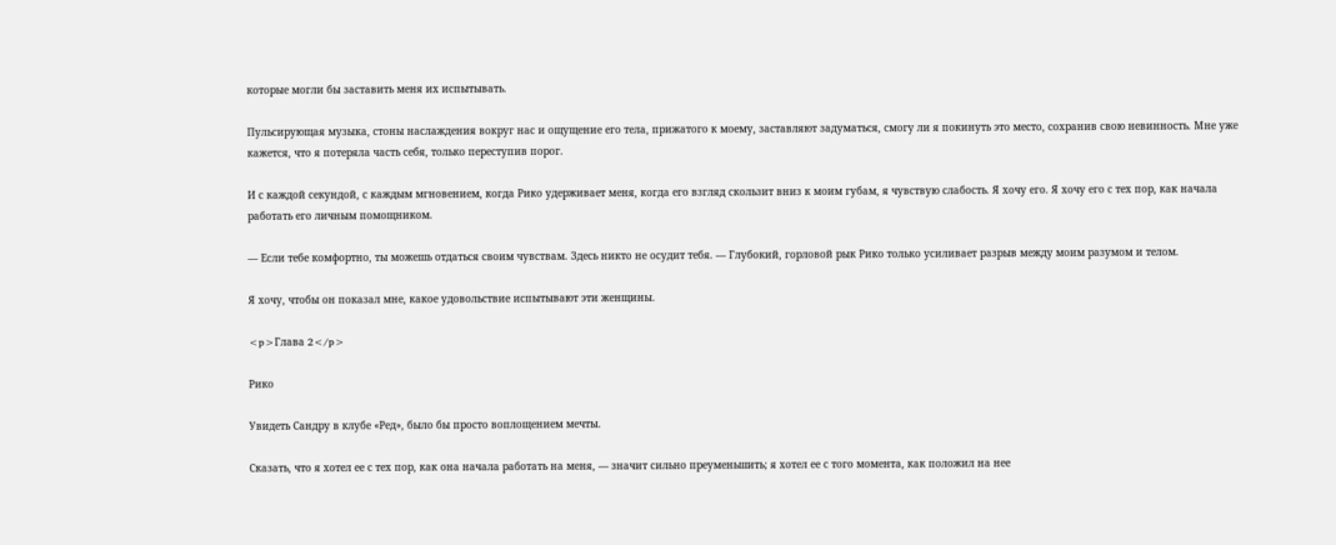которые могли бы заставить меня их испытывать.

Пульсирующая музыка, стоны наслаждения вокруг нас и ощущение его тела, прижатого к моему, заставляют задуматься, смогу ли я покинуть это место, сохранив свою невинность. Мне уже кажется, что я потеряла часть себя, только переступив порог.

И с каждой секундой, с каждым мгновением, когда Рико удерживает меня, когда его взгляд скользит вниз к моим губам, я чувствую слабость. Я хочу его. Я хочу его с тех пор, как начала работать его личным помощником.

— Если тебе комфортно, ты можешь отдаться своим чувствам. Здесь никто не осудит тебя. — Глубокий, горловой рык Рико только усиливает разрыв между моим разумом и телом.

Я хочу, чтобы он показал мне, какое удовольствие испытывают эти женщины.

<p>Глава 2</p>

Рико

Увидеть Сандру в клубе «Ред», было бы просто воплощением мечты.

Сказать, что я хотел ее с тех пор, как она начала работать на меня, — значит сильно преуменьшить; я хотел ее с того момента, как положил на нее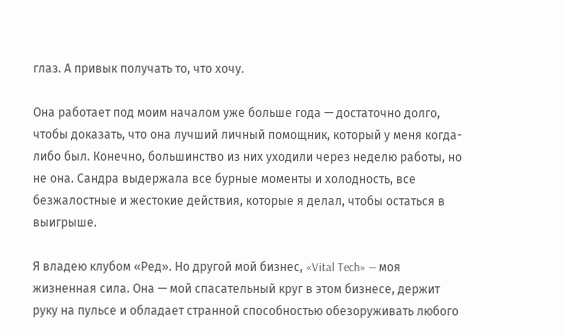глаз. А привык получать то, что хочу.

Она работает под моим началом уже больше года — достаточно долго, чтобы доказать, что она лучший личный помощник, который у меня когда-либо был. Конечно, большинство из них уходили через неделю работы, но не она. Сандра выдержала все бурные моменты и холодность, все безжалостные и жестокие действия, которые я делал, чтобы остаться в выигрыше.

Я владею клубом «Ред». Но другой мой бизнес, «Vital Tech» — моя жизненная сила. Она — мой спасательный круг в этом бизнесе, держит руку на пульсе и обладает странной способностью обезоруживать любого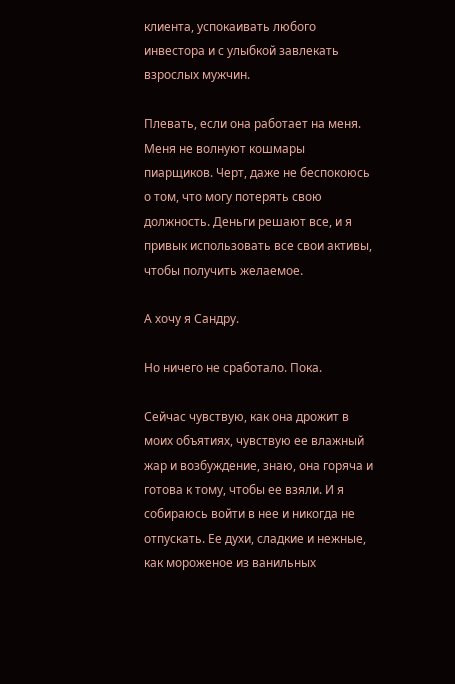клиента, успокаивать любого инвестора и с улыбкой завлекать взрослых мужчин.

Плевать, если она работает на меня. Меня не волнуют кошмары пиарщиков. Черт, даже не беспокоюсь о том, что могу потерять свою должность. Деньги решают все, и я привык использовать все свои активы, чтобы получить желаемое.

А хочу я Сандру.

Но ничего не сработало. Пока.

Сейчас чувствую, как она дрожит в моих объятиях, чувствую ее влажный жар и возбуждение, знаю, она горяча и готова к тому, чтобы ее взяли. И я собираюсь войти в нее и никогда не отпускать. Ее духи, сладкие и нежные, как мороженое из ванильных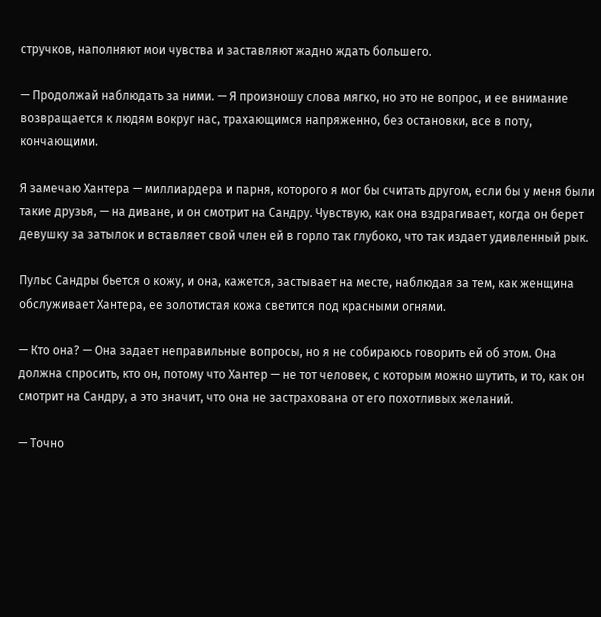стручков, наполняют мои чувства и заставляют жадно ждать большего.

— Продолжай наблюдать за ними. — Я произношу слова мягко, но это не вопрос, и ее внимание возвращается к людям вокруг нас, трахающимся напряженно, без остановки, все в поту, кончающими.

Я замечаю Хантера — миллиардера и парня, которого я мог бы считать другом, если бы у меня были такие друзья, — на диване, и он смотрит на Сандру. Чувствую, как она вздрагивает, когда он берет девушку за затылок и вставляет свой член ей в горло так глубоко, что так издает удивленный рык.

Пульс Сандры бьется о кожу, и она, кажется, застывает на месте, наблюдая за тем, как женщина обслуживает Хантера, ее золотистая кожа светится под красными огнями.

— Кто она? — Она задает неправильные вопросы, но я не собираюсь говорить ей об этом. Она должна спросить, кто он, потому что Хантер — не тот человек, с которым можно шутить, и то, как он смотрит на Сандру, а это значит, что она не застрахована от его похотливых желаний.

— Точно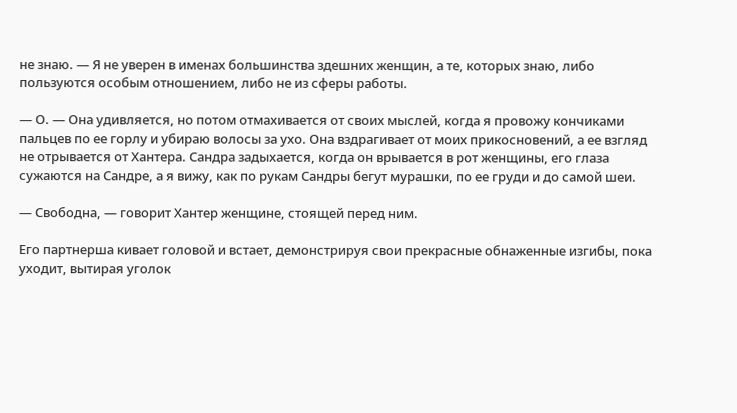не знаю. — Я не уверен в именах большинства здешних женщин, а те, которых знаю, либо пользуются особым отношением, либо не из сферы работы.

— О. — Она удивляется, но потом отмахивается от своих мыслей, когда я провожу кончиками пальцев по ее горлу и убираю волосы за ухо. Она вздрагивает от моих прикосновений, а ее взгляд не отрывается от Хантера. Сандра задыхается, когда он врывается в рот женщины, его глаза сужаются на Сандре, а я вижу, как по рукам Сандры бегут мурашки, по ее груди и до самой шеи.

— Свободна, — говорит Хантер женщине, стоящей перед ним.

Его партнерша кивает головой и встает, демонстрируя свои прекрасные обнаженные изгибы, пока уходит, вытирая уголок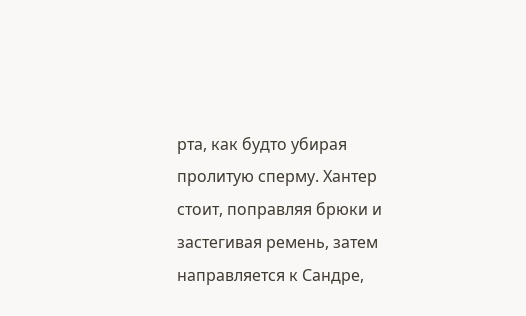рта, как будто убирая пролитую сперму. Хантер стоит, поправляя брюки и застегивая ремень, затем направляется к Сандре,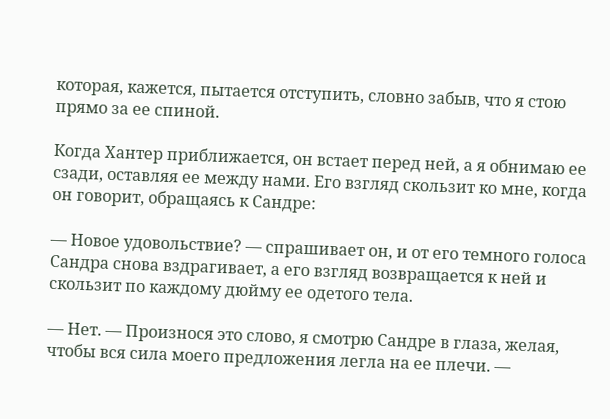которая, кажется, пытается отступить, словно забыв, что я стою прямо за ее спиной.

Когда Хантер приближается, он встает перед ней, а я обнимаю ее сзади, оставляя ее между нами. Его взгляд скользит ко мне, когда он говорит, обращаясь к Сандре:

— Новое удовольствие? — спрашивает он, и от его темного голоса Сандра снова вздрагивает, а его взгляд возвращается к ней и скользит по каждому дюйму ее одетого тела.

— Нет. — Произнося это слово, я смотрю Сандре в глаза, желая, чтобы вся сила моего предложения легла на ее плечи. —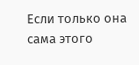Если только она сама этого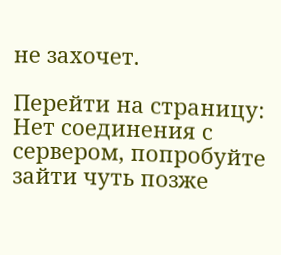не захочет.

Перейти на страницу:
Нет соединения с сервером, попробуйте зайти чуть позже